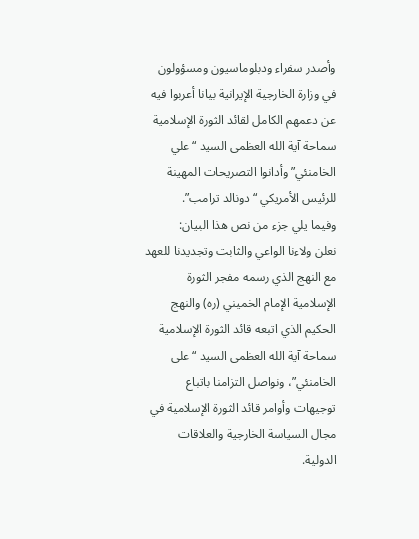وأصدر سفراء ودبلوماسيون ومسؤولون في وزارة الخارجية الإيرانية بيانا أعربوا فيه عن دعمهم الكامل لقائد الثورة الإسلامية سماحة آية الله العظمى السيد “علي الخامنئي” وأدانوا التصريحات المهينة للرئيس الأمريكي “دونالد ترامب”.
وفيما يلي جزء من نص هذا البيان:
نعلن ولاءنا الواعي والثابت وتجديدنا للعهد مع النهج الذي رسمه مفجر الثورة الإسلامية الإمام الخميني (ره) والنهج الحكيم الذي اتبعه قائد الثورة الإسلامیة سماحة آية الله العظمى السيد “على الخامنئي”، ونواصل التزامنا باتباع توجيهات وأوامر قائد الثورة الإسلامیة في مجال السياسة الخارجية والعلاقات الدولية.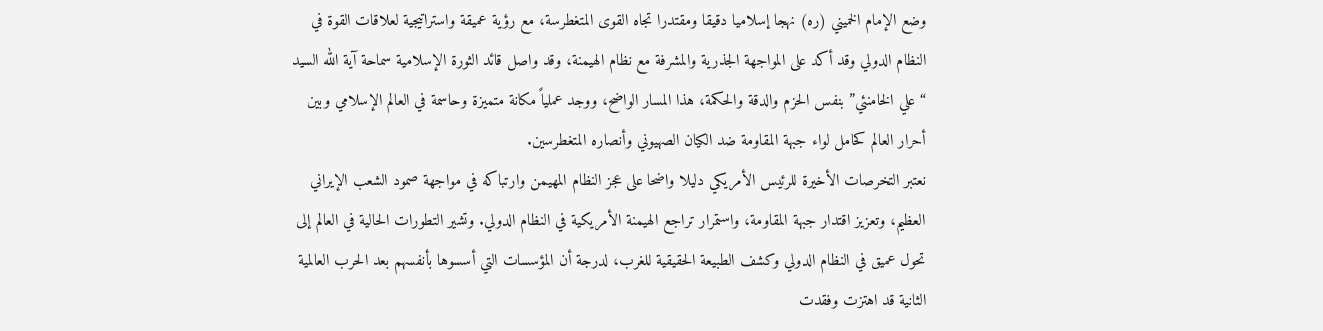وضع الإمام الخميني (ره) نهجا إسلاميا دقيقا ومقتدرا تجاه القوى المتغطرسة، مع رؤية عميقة واستراتيجية لعلاقات القوة في النظام الدولي وقد أكد على المواجهة الجذرية والمشرفة مع نظام الهيمنة، وقد واصل قائد الثورة الإسلامیة سماحة آية الله السيد “علي الخامنئي” بنفس الحزم والدقة والحكمة، هذا المسار الواضح، ووجد عملياً مكانة متميزة وحاسمة في العالم الإسلامي وبين أحرار العالم كحامل لواء جبهة المقاومة ضد الكيان الصهيوني وأنصاره المتغطرسين.
نعتبر التخرصات الأخيرة للرئيس الأمريكي دليلا واضحا على عجز النظام المهيمن وارتباكه في مواجهة صمود الشعب الإيراني العظيم، وتعزیز اقتدار جبهة المقاومة، واستمرار تراجع الهيمنة الأمريكية في النظام الدولي. وتشير التطورات الحالية في العالم إلى تحول عميق في النظام الدولي وكشف الطبيعة الحقيقية للغرب، لدرجة أن المؤسسات التي أسسوها بأنفسهم بعد الحرب العالمية الثانية قد اهتزت وفقدت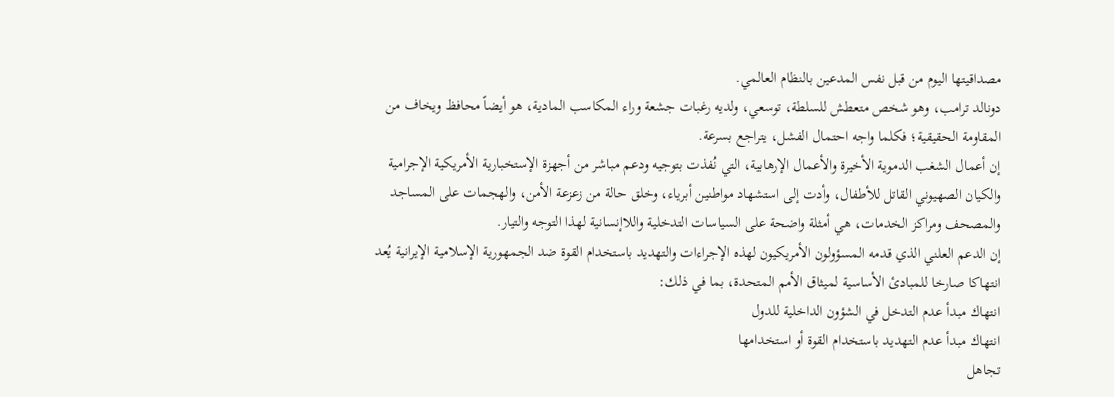مصداقيتها اليوم من قبل نفس المدعین بالنظام العالمي.
دونالد ترامب، وهو شخص متعطش للسلطة، توسعي، ولديه رغبات جشعة وراء المكاسب المادية، هو أيضاً محافظ ويخاف من المقاومة الحقيقية؛ فكلما واجه احتمال الفشل، يتراجع بسرعة.
إن أعمال الشغب الدموية الأخيرة والأعمال الإرهابية، التي نُفذت بتوجيه ودعم مباشر من أجهزة الإستخباریة الأمريكية الإجرامية والكيان الصهيوني القاتل للأطفال، وأدت إلى استشهاد مواطنين أبرياء، وخلق حالة من زعزعة الأمن، والهجمات على المساجد والمصحف ومراكز الخدمات، هي أمثلة واضحة على السياسات التدخلية واللاإنسانية لهذا التوجه والتیار.
إن الدعم العلني الذي قدمه المسؤولون الأمريكيون لهذه الإجراءات والتهديد باستخدام القوة ضد الجمهورية الإسلامية الإيرانية يُعد انتهاكا صارخا للمبادئ الأساسية لميثاق الأمم المتحدة، بما في ذلك:
انتهاك مبدأ عدم التدخل في الشؤون الداخلية للدول
انتهاك مبدأ عدم التهديد باستخدام القوة أو استخدامها
تجاهل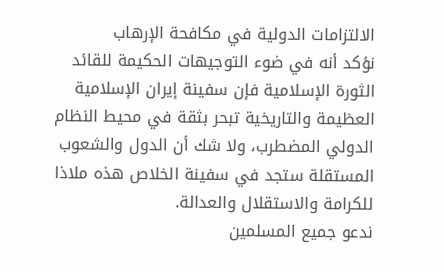الالتزامات الدولية في مكافحة الإرهاب
نؤكد أنه في ضوء التوجيهات الحكيمة للقائد الثورة الإسلامية فإن سفينة إيران الإسلامية العظيمة والتاريخية تبحر بثقة في محيط النظام الدولي المضطرب، ولا شك أن الدول والشعوب المستقلة ستجد في سفينة الخلاص هذه ملاذا للكرامة والاستقلال والعدالة.
ندعو جميع المسلمين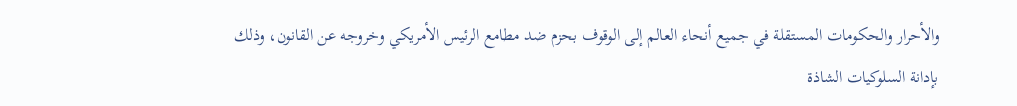والأحرار والحكومات المستقلة في جميع أنحاء العالم إلى الوقوف بحزم ضد مطامع الرئيس الأمريكي وخروجه عن القانون، وذلك بإدانة السلوكيات الشاذة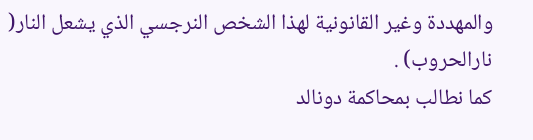والمهددة وغير القانونية لهذا الشخص النرجسي الذي يشعل النار( نارالحروب) .
كما نطالب بمحاكمة دونالد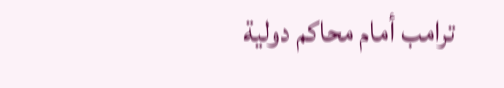ترامب أمام محاكم دولية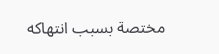مختصة بسبب انتهاكه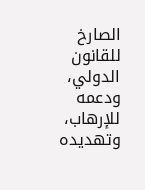الصارخ للقانون الدولي، ودعمه للإرهاب، وتهديده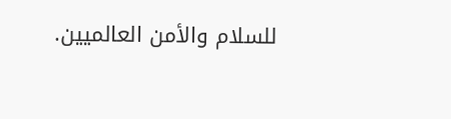للسلام والأمن العالميين.